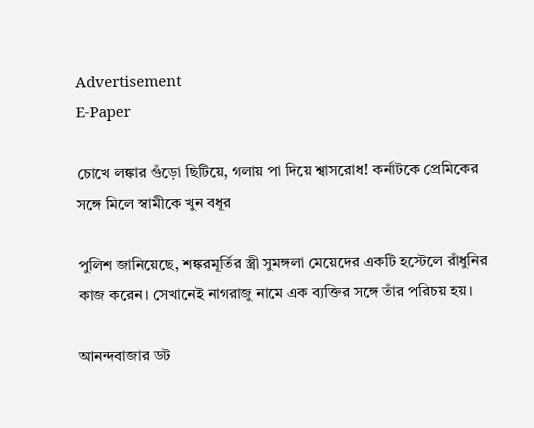Advertisement
E-Paper

চোখে লঙ্কার গুঁড়ো ছিটিয়ে, গলায় পা দিয়ে শ্বাসরোধ! কর্নাটকে প্রেমিকের সঙ্গে মিলে স্বামীকে খুন বধূর

পুলিশ জানিয়েছে, শঙ্করমূর্তির স্ত্রী সুমঙ্গলা মেয়েদের একটি হস্টেলে রাঁধুনির কাজ করেন। সেখানেই নাগরাজু নামে এক ব্যক্তির সঙ্গে তাঁর পরিচয় হয়।

আনন্দবাজার ডট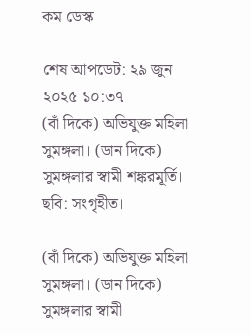কম ডেস্ক

শেষ আপডেট: ২৯ জুন ২০২৫ ১০:৩৭
(বাঁ দিকে) অভিযুক্ত মহিলা সুমঙ্গলা। (ডান দিকে) সুমঙ্গলার স্বামী শঙ্করমূর্তি। ছবি: সংগৃহীত।

(বাঁ দিকে) অভিযুক্ত মহিলা সুমঙ্গলা। (ডান দিকে) সুমঙ্গলার স্বামী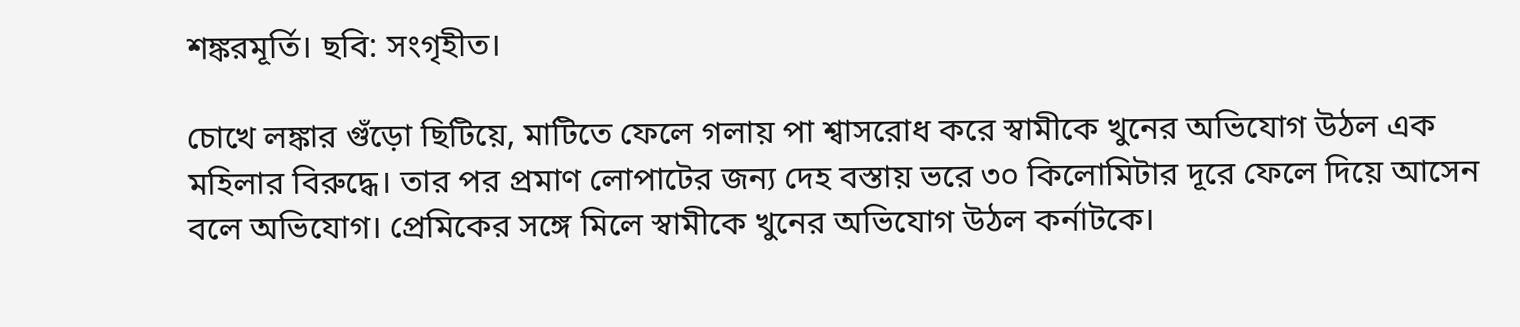শঙ্করমূর্তি। ছবি: সংগৃহীত।

চোখে লঙ্কার গুঁড়ো ছিটিয়ে, মাটিতে ফেলে গলায় পা শ্বাসরোধ করে স্বামীকে খুনের অভিযোগ উঠল এক মহিলার বিরুদ্ধে। তার পর প্রমাণ লোপাটের জন্য দেহ বস্তায় ভরে ৩০ কিলোমিটার দূরে ফেলে দিয়ে আসেন বলে অভিযোগ। প্রেমিকের সঙ্গে মিলে স্বামীকে খুনের অভিযোগ উঠল কর্নাটকে।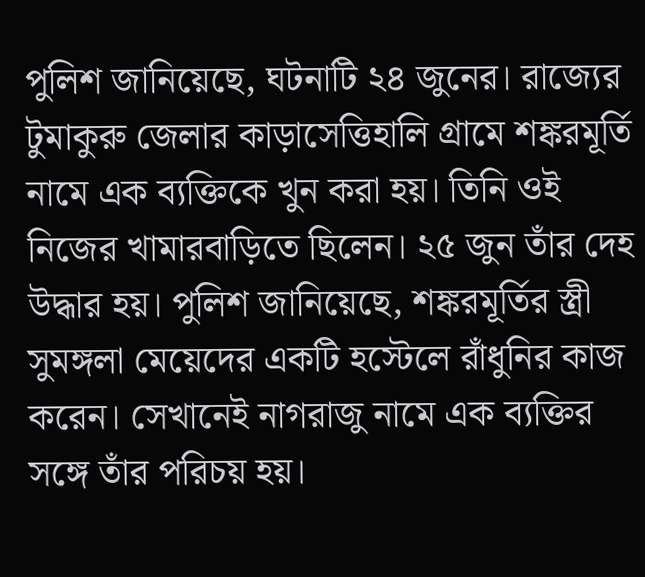পুলিশ জানিয়েছে, ঘটনাটি ২৪ জুনের। রাজ্যের টুমাকুরু জেলার কাড়াসেত্তিহালি গ্রামে শঙ্করমূর্তি নামে এক ব্যক্তিকে খুন করা হয়। তিনি ওই নিজের খামারবাড়িতে ছিলেন। ২৫ জুন তাঁর দেহ উদ্ধার হয়। পুলিশ জানিয়েছে, শঙ্করমূর্তির স্ত্রী সুমঙ্গলা মেয়েদের একটি হস্টেলে রাঁধুনির কাজ করেন। সেখানেই নাগরাজু নামে এক ব্যক্তির সঙ্গে তাঁর পরিচয় হয়।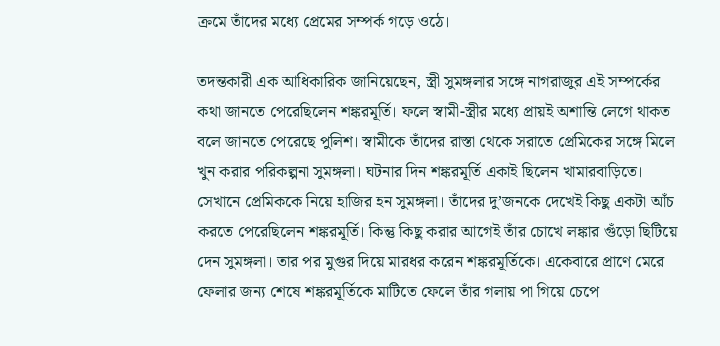ক্রমে তাঁদের মধ্যে প্রেমের সম্পর্ক গড়ে ওঠে।

তদন্তকারী এক আধিকারিক জানিয়েছেন, স্ত্রী সুমঙ্গলার সঙ্গে নাগরাজুর এই সম্পর্কের কথা জানতে পেরেছিলেন শঙ্করমূর্তি। ফলে স্বামী-স্ত্রীর মধ্যে প্রায়ই অশান্তি লেগে থাকত বলে জানতে পেরেছে পুলিশ। স্বামীকে তাঁদের রাস্তা থেকে সরাতে প্রেমিকের সঙ্গে মিলে খুন করার পরিকল্পনা সুমঙ্গলা। ঘটনার দিন শঙ্করমূর্তি একাই ছিলেন খামারবাড়িতে। সেখানে প্রেমিককে নিয়ে হাজির হন সুমঙ্গলা। তাঁদের দু’জনকে দেখেই কিছু একটা আঁচ করতে পেরেছিলেন শঙ্করমূর্তি। কিন্তু কিছু করার আগেই তাঁর চোখে লঙ্কার গুঁড়ো ছিটিয়ে দেন সুমঙ্গলা। তার পর মুগুর দিয়ে মারধর করেন শঙ্করমূর্তিকে। একেবারে প্রাণে মেরে ফেলার জন্য শেষে শঙ্করমূর্তিকে মাটিতে ফেলে তাঁর গলায় পা গিয়ে চেপে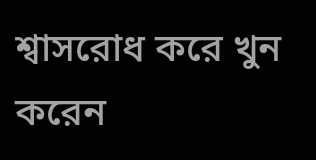শ্বাসরোধ করে খুন করেন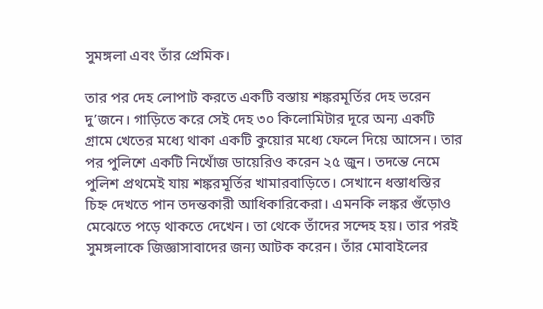সুমঙ্গলা এবং তাঁর প্রেমিক।

তার পর দেহ লোপাট করতে একটি বস্তায় শঙ্করমূর্তির দেহ ভরেন দু’জনে। গাড়িতে করে সেই দেহ ৩০ কিলোমিটার দূরে অন্য একটি গ্রামে খেতের মধ্যে থাকা একটি কুয়োর মধ্যে ফেলে দিয়ে আসেন। তার পর পুলিশে একটি নিখোঁজ ডায়েরিও করেন ২৫ জুন। তদন্তে নেমে পুলিশ প্রথমেই যায় শঙ্করমূর্তির খামারবাড়িতে। সেখানে ধস্তাধস্তির চিহ্ন দেখতে পান তদন্তকারী আধিকারিকেরা। এমনকি লঙ্কর গুঁড়োও মেঝেতে পড়ে থাকতে দেখেন। তা থেকে তাঁদের সন্দেহ হয়। তার পরই সুমঙ্গলাকে জিজ্ঞাসাবাদের জন্য আটক করেন। তাঁর মোবাইলের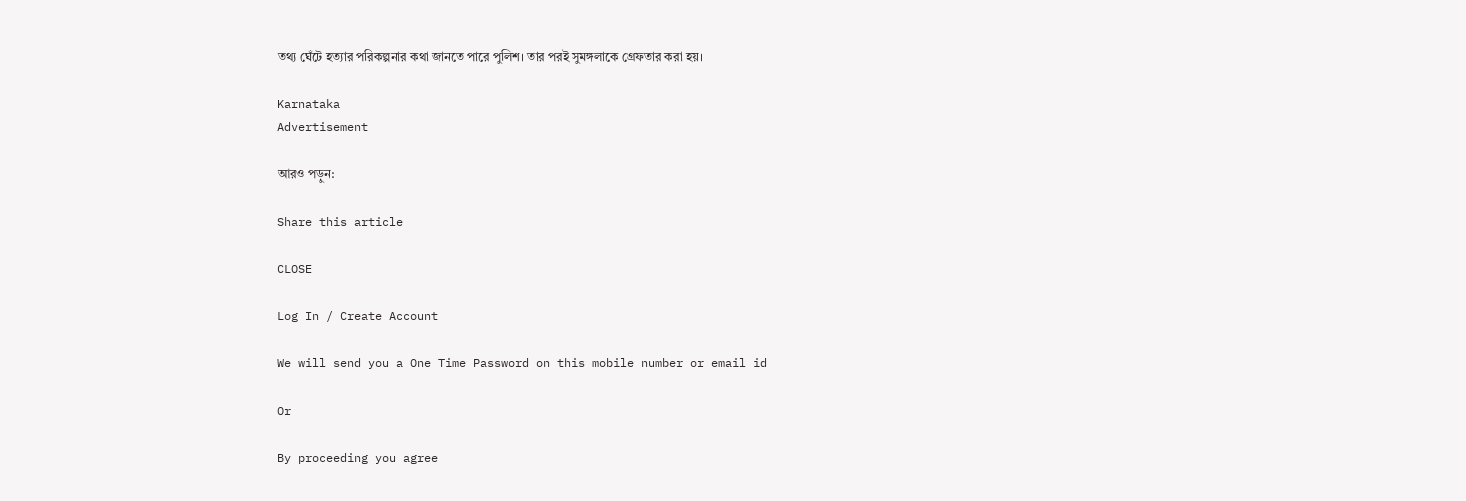তথ্য ঘেঁটে হত্যার পরিকল্পনার কথা জানতে পারে পুলিশ। তার পরই সুমঙ্গলাকে গ্রেফতার করা হয়।

Karnataka
Advertisement

আরও পড়ুন:

Share this article

CLOSE

Log In / Create Account

We will send you a One Time Password on this mobile number or email id

Or

By proceeding you agree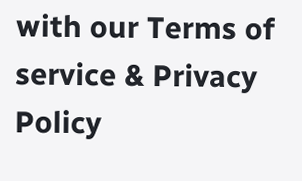with our Terms of service & Privacy Policy